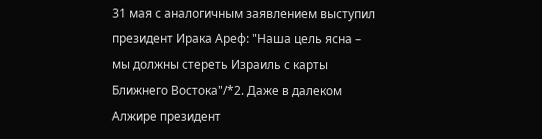31 мая с аналогичным заявлением выступил президент Ирака Ареф: "Наша цель ясна – мы должны стереть Израиль с карты Ближнего Востока"/*2. Даже в далеком Алжире президент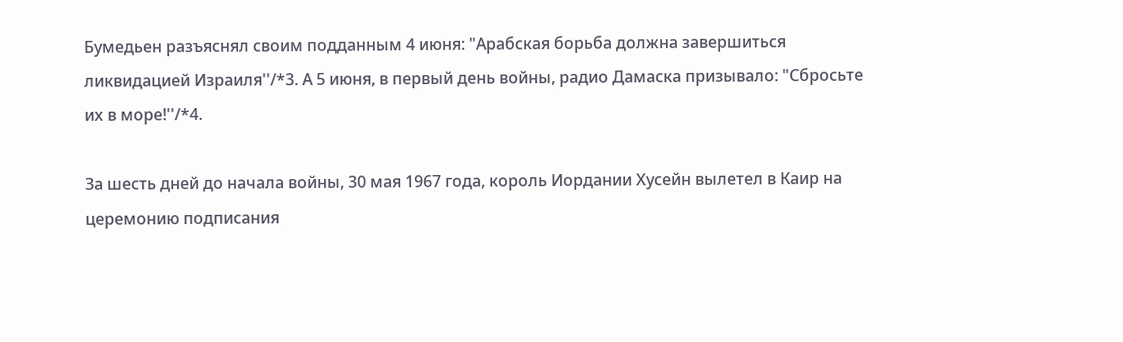Бумедьен разъяснял своим подданным 4 июня: "Арабская борьба должна завершиться ликвидацией Израиля''/*3. А 5 июня, в первый день войны, радио Дамаска призывало: "Сбросьте их в море!''/*4.

За шесть дней до начала войны, 30 мая 1967 года, король Иордании Хусейн вылетел в Каир на церемонию подписания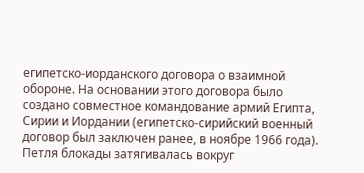египетско-иорданского договора о взаимной обороне. На основании этого договора было создано совместное командование армий Египта, Сирии и Иордании (египетско-сирийский военный договор был заключен ранее, в ноябре 1966 года). Петля блокады затягивалась вокруг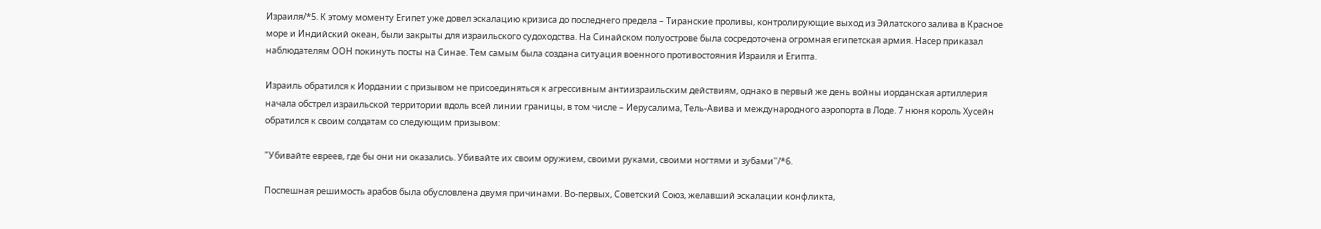Израиля/*5. К этому моменту Египет уже довел эскалацию кризиса до последнего предела – Тиранские проливы, контролирующие выход из Эйлатского залива в Красное море и Индийский океан, были закрыты для израильского судоходства. На Синайском полуострове была сосредоточена огромная египетская армия. Насер приказал наблюдателям ООН покинуть посты на Синае. Тем самым была создана ситуация военного противостояния Израиля и Египта.

Израиль обратился к Иордании с призывом не присоединяться к агрессивным антиизраильским действиям, однако в первый же день войны иорданская артиллерия начала обстрел израильской территории вдоль всей линии границы, в том числе – Иерусалима, Тель-Авива и международного аэропорта в Лоде. 7 нюня король Хусейн обратился к своим солдатам со следующим призывом:

"Убивайте евреев, где бы они ни оказались. Убивайте их своим оружием, своими руками, своими ногтями и зубами''/*6.

Поспешная решимость арабов была обусловлена двумя причинами. Во-первых, Советский Союз, желавший эскалации конфликта,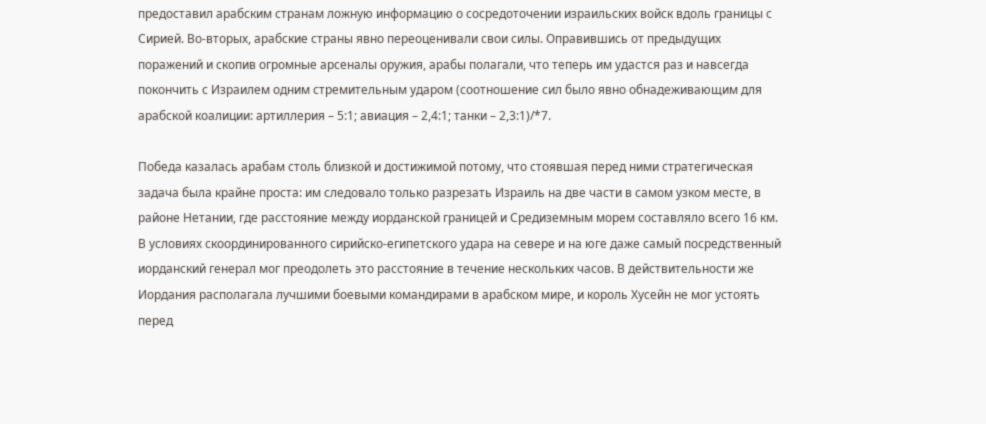предоставил арабским странам ложную информацию о сосредоточении израильских войск вдоль границы с Сирией. Во-вторых, арабские страны явно переоценивали свои силы. Оправившись от предыдущих поражений и скопив огромные арсеналы оружия, арабы полагали, что теперь им удастся раз и навсегда покончить с Израилем одним стремительным ударом (соотношение сил было явно обнадеживающим для арабской коалиции: артиллерия – 5:1; авиация – 2,4:1; танки – 2,3:1)/*7.

Победа казалась арабам столь близкой и достижимой потому, что стоявшая перед ними стратегическая задача была крайне проста: им следовало только разрезать Израиль на две части в самом узком месте, в районе Нетании, где расстояние между иорданской границей и Средиземным морем составляло всего 16 км. В условиях скоординированного сирийско-египетского удара на севере и на юге даже самый посредственный иорданский генерал мог преодолеть это расстояние в течение нескольких часов. В действительности же Иордания располагала лучшими боевыми командирами в арабском мире, и король Хусейн не мог устоять перед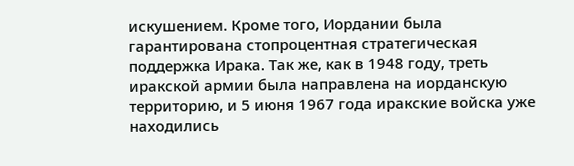искушением. Кроме того, Иордании была гарантирована стопроцентная стратегическая поддержка Ирака. Так же, как в 1948 году, треть иракской армии была направлена на иорданскую территорию, и 5 июня 1967 года иракские войска уже находились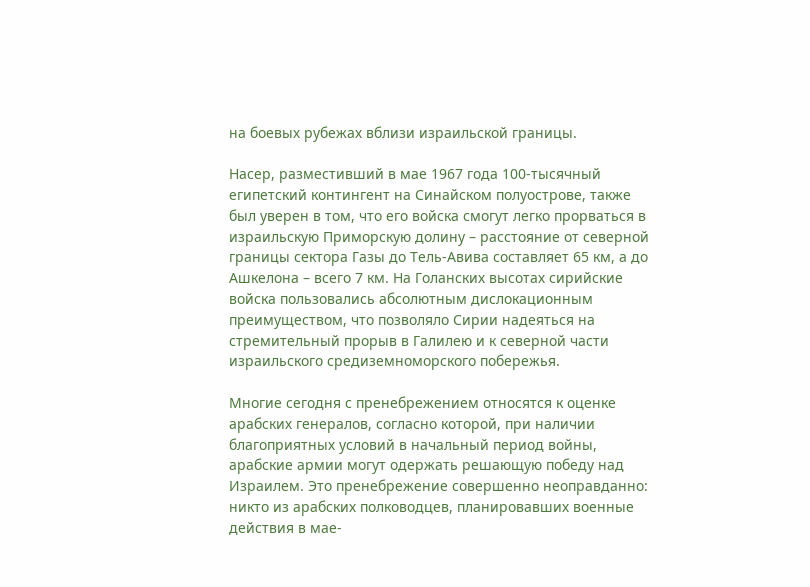на боевых рубежах вблизи израильской границы.

Насер, разместивший в мае 1967 года 100-тысячный египетский контингент на Синайском полуострове, также был уверен в том, что его войска смогут легко прорваться в израильскую Приморскую долину – расстояние от северной границы сектора Газы до Тель-Авива составляет 65 км, а до Ашкелона – всего 7 км. На Голанских высотах сирийские войска пользовались абсолютным дислокационным преимуществом, что позволяло Сирии надеяться на стремительный прорыв в Галилею и к северной части израильского средиземноморского побережья.

Многие сегодня с пренебрежением относятся к оценке арабских генералов, согласно которой, при наличии благоприятных условий в начальный период войны, арабские армии могут одержать решающую победу над Израилем. Это пренебрежение совершенно неоправданно: никто из арабских полководцев, планировавших военные действия в мае-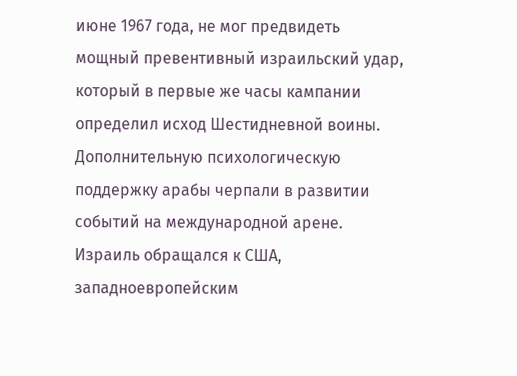июне 1967 года, не мог предвидеть мощный превентивный израильский удар, который в первые же часы кампании определил исход Шестидневной воины. Дополнительную психологическую поддержку арабы черпали в развитии событий на международной арене. Израиль обращался к США, западноевропейским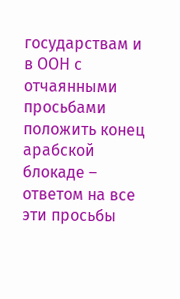государствам и в ООН с отчаянными просьбами положить конец арабской блокаде – ответом на все эти просьбы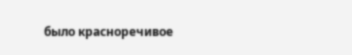было красноречивое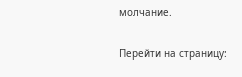молчание.

Перейти на страницу: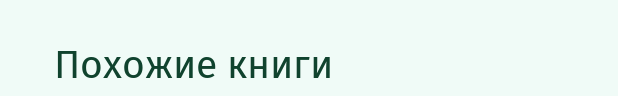Похожие книги